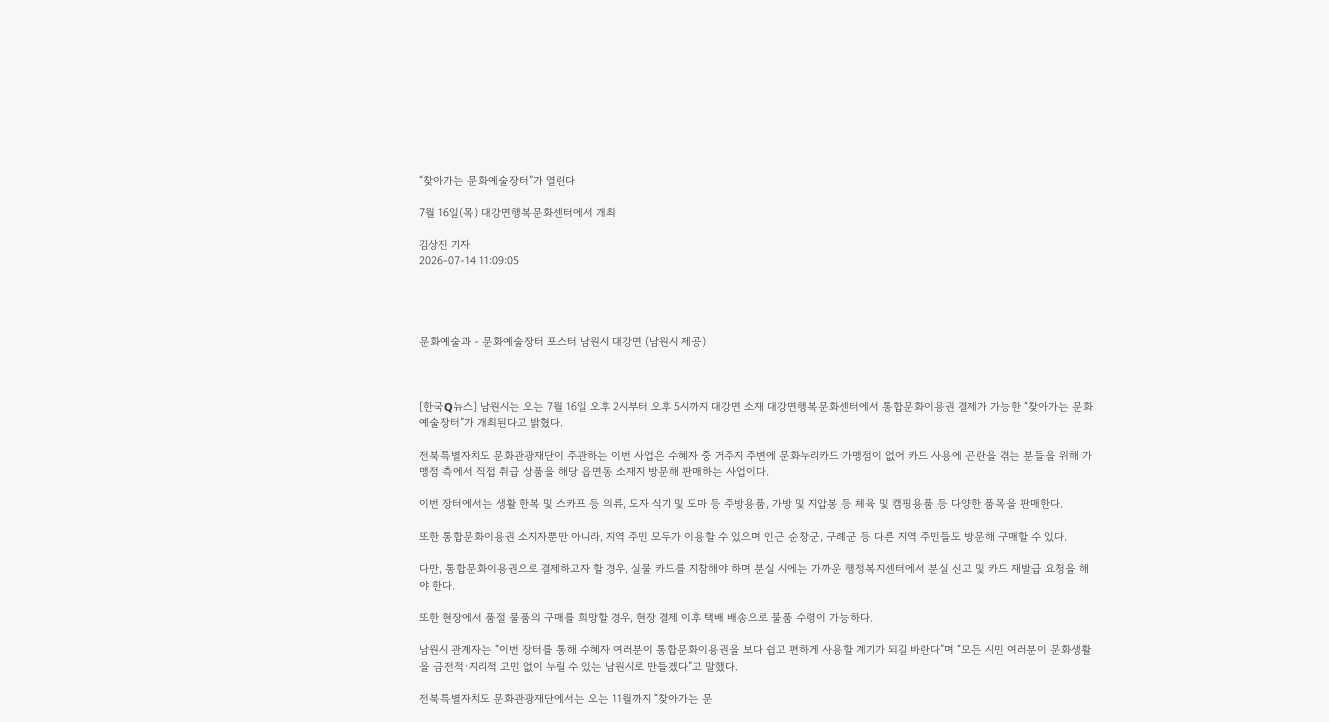“찾아가는 문화예술장터”가 열린다

7월 16일(목) 대강면행복문화센터에서 개최

김상진 기자
2026-07-14 11:09:05




문화예술과 - 문화예술장터 포스터 남원시 대강면 (남원시 제공)



[한국Q뉴스] 남원시는 오는 7월 16일 오후 2시부터 오후 5시까지 대강면 소재 대강면행복문화센터에서 통합문화이용권 결제가 가능한 “찾아가는 문화예술장터”가 개최된다고 밝혔다.

전북특별자치도 문화관광재단이 주관하는 이번 사업은 수혜자 중 거주지 주변에 문화누리카드 가맹점이 없어 카드 사용에 곤란을 겪는 분들을 위해 가맹점 측에서 직접 취급 상품을 해당 읍면동 소재지 방문해 판매하는 사업이다.

이번 장터에서는 생활 한복 및 스카프 등 의류, 도자 식기 및 도마 등 주방용품, 가방 및 지압봉 등 체육 및 캠핑용품 등 다양한 품목을 판매한다.

또한 통합문화이용권 소지자뿐만 아니라, 지역 주민 모두가 이용할 수 있으며 인근 순창군, 구례군 등 다른 지역 주민들도 방문해 구매할 수 있다.

다만, 통합문화이용권으로 결제하고자 할 경우, 실물 카드를 지참해야 하며 분실 시에는 가까운 행정복지센터에서 분실 신고 및 카드 재발급 요청을 해야 한다.

또한 현장에서 품절 물품의 구매를 희망할 경우, 현장 결제 이후 택배 배송으로 물품 수령이 가능하다.

남원시 관계자는 “이번 장터를 통해 수혜자 여러분이 통합문화이용권을 보다 쉽고 편하게 사용할 계기가 되길 바란다”며 “모든 시민 여러분이 문화생활을 금전적·지리적 고민 없이 누릴 수 있는 남원시로 만들겠다”고 말했다.

전북특별자치도 문화관광재단에서는 오는 11월까지 “찾아가는 문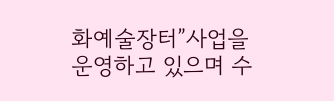화예술장터”사업을 운영하고 있으며 수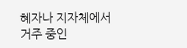혜자나 지자체에서 거주 중인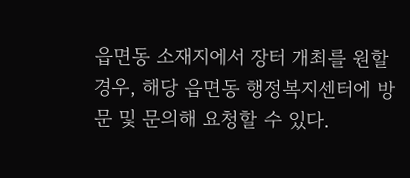읍면동 소재지에서 장터 개최를 원할 경우, 해당 읍면동 행정복지센터에 방문 및 문의해 요청할 수 있다.